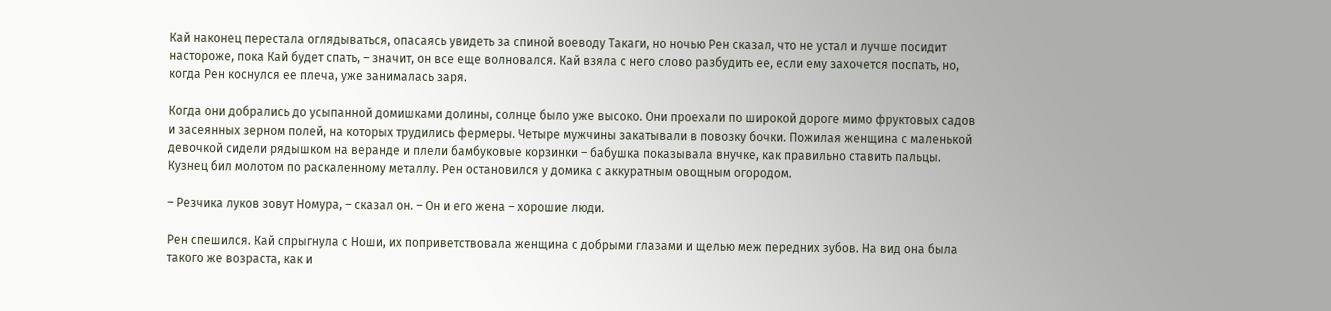Кай наконец перестала оглядываться, опасаясь увидеть за спиной воеводу Такаги, но ночью Рен сказал, что не устал и лучше посидит настороже, пока Кай будет спать, – значит, он все еще волновался. Кай взяла с него слово разбудить ее, если ему захочется поспать, но, когда Рен коснулся ее плеча, уже занималась заря.

Когда они добрались до усыпанной домишками долины, солнце было уже высоко. Они проехали по широкой дороге мимо фруктовых садов и засеянных зерном полей, на которых трудились фермеры. Четыре мужчины закатывали в повозку бочки. Пожилая женщина с маленькой девочкой сидели рядышком на веранде и плели бамбуковые корзинки – бабушка показывала внучке, как правильно ставить пальцы. Кузнец бил молотом по раскаленному металлу. Рен остановился у домика с аккуратным овощным огородом.

– Резчика луков зовут Номура, – сказал он. – Он и его жена – хорошие люди.

Рен спешился. Кай спрыгнула с Ноши, их поприветствовала женщина с добрыми глазами и щелью меж передних зубов. На вид она была такого же возраста, как и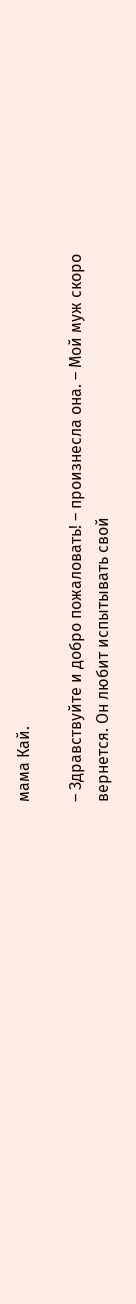мама Кай.

– Здравствуйте и добро пожаловать! – произнесла она. – Мой муж скоро вернется. Он любит испытывать свой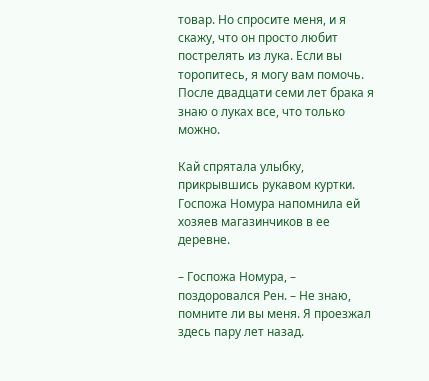товар. Но спросите меня, и я скажу, что он просто любит пострелять из лука. Если вы торопитесь, я могу вам помочь. После двадцати семи лет брака я знаю о луках все, что только можно.

Кай спрятала улыбку, прикрывшись рукавом куртки. Госпожа Номура напомнила ей хозяев магазинчиков в ее деревне.

– Госпожа Номура, – поздоровался Рен. – Не знаю, помните ли вы меня. Я проезжал здесь пару лет назад.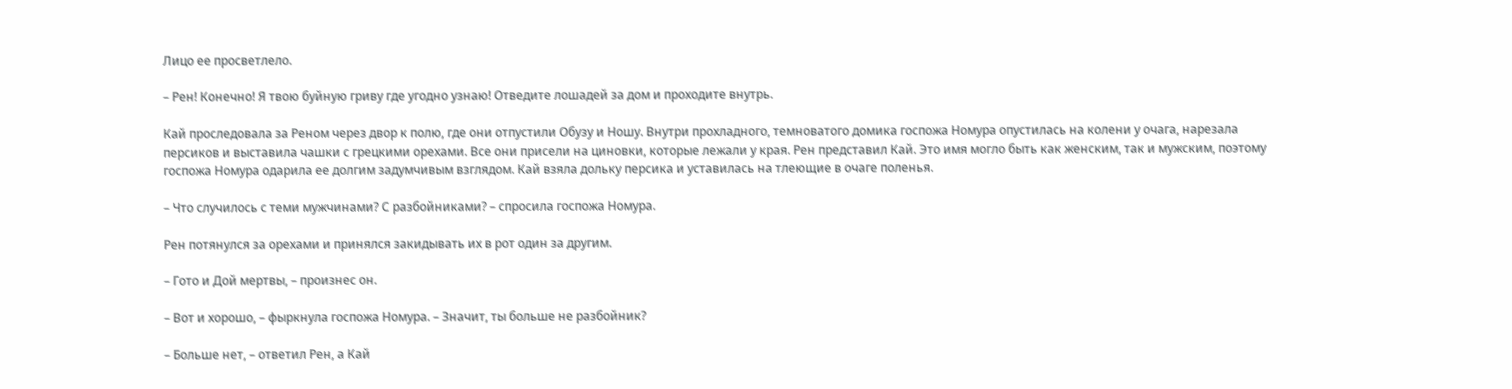Лицо ее просветлело.

– Рен! Конечно! Я твою буйную гриву где угодно узнаю! Отведите лошадей за дом и проходите внутрь.

Кай проследовала за Реном через двор к полю, где они отпустили Обузу и Ношу. Внутри прохладного, темноватого домика госпожа Номура опустилась на колени у очага, нарезала персиков и выставила чашки с грецкими орехами. Все они присели на циновки, которые лежали у края. Рен представил Кай. Это имя могло быть как женским, так и мужским, поэтому госпожа Номура одарила ее долгим задумчивым взглядом. Кай взяла дольку персика и уставилась на тлеющие в очаге поленья.

– Что случилось с теми мужчинами? С разбойниками? – спросила госпожа Номура.

Рен потянулся за орехами и принялся закидывать их в рот один за другим.

– Гото и Дой мертвы, – произнес он.

– Вот и хорошо, – фыркнула госпожа Номура. – Значит, ты больше не разбойник?

– Больше нет, – ответил Рен, а Кай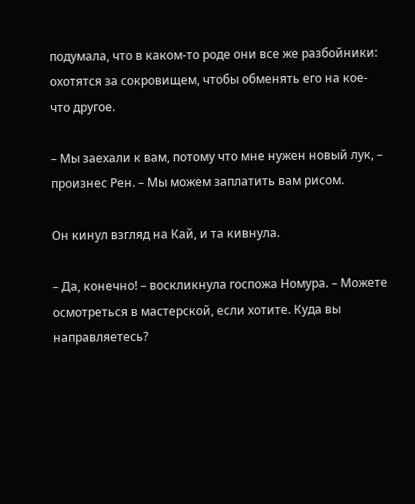подумала, что в каком-то роде они все же разбойники: охотятся за сокровищем, чтобы обменять его на кое-что другое.

– Мы заехали к вам, потому что мне нужен новый лук, – произнес Рен. – Мы можем заплатить вам рисом.

Он кинул взгляд на Кай, и та кивнула.

– Да, конечно! – воскликнула госпожа Номура. – Можете осмотреться в мастерской, если хотите. Куда вы направляетесь?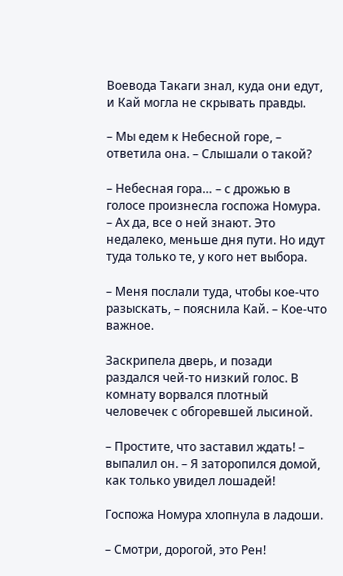Воевода Такаги знал, куда они едут, и Кай могла не скрывать правды.

– Мы едем к Небесной горе, – ответила она. – Слышали о такой?

– Небесная гора… – с дрожью в голосе произнесла госпожа Номура. – Ах да, все о ней знают. Это недалеко, меньше дня пути. Но идут туда только те, у кого нет выбора.

– Меня послали туда, чтобы кое-что разыскать, – пояснила Кай. – Кое-что важное.

Заскрипела дверь, и позади раздался чей-то низкий голос. В комнату ворвался плотный человечек с обгоревшей лысиной.

– Простите, что заставил ждать! – выпалил он. – Я заторопился домой, как только увидел лошадей!

Госпожа Номура хлопнула в ладоши.

– Смотри, дорогой, это Рен!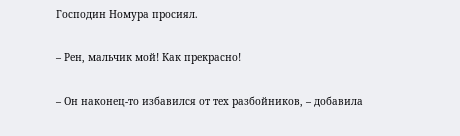Господин Номура просиял.

– Рен, мальчик мой! Как прекрасно!

– Он наконец-то избавился от тех разбойников, – добавила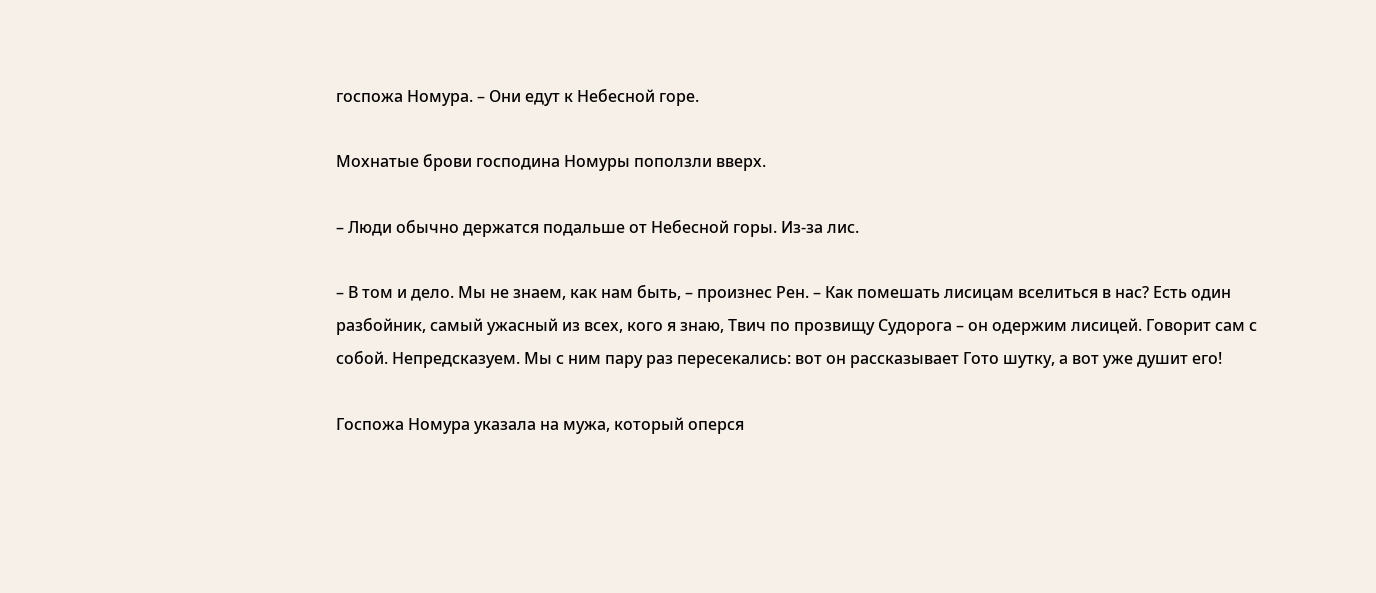госпожа Номура. – Они едут к Небесной горе.

Мохнатые брови господина Номуры поползли вверх.

– Люди обычно держатся подальше от Небесной горы. Из-за лис.

– В том и дело. Мы не знаем, как нам быть, – произнес Рен. – Как помешать лисицам вселиться в нас? Есть один разбойник, самый ужасный из всех, кого я знаю, Твич по прозвищу Судорога – он одержим лисицей. Говорит сам с собой. Непредсказуем. Мы с ним пару раз пересекались: вот он рассказывает Гото шутку, а вот уже душит его!

Госпожа Номура указала на мужа, который оперся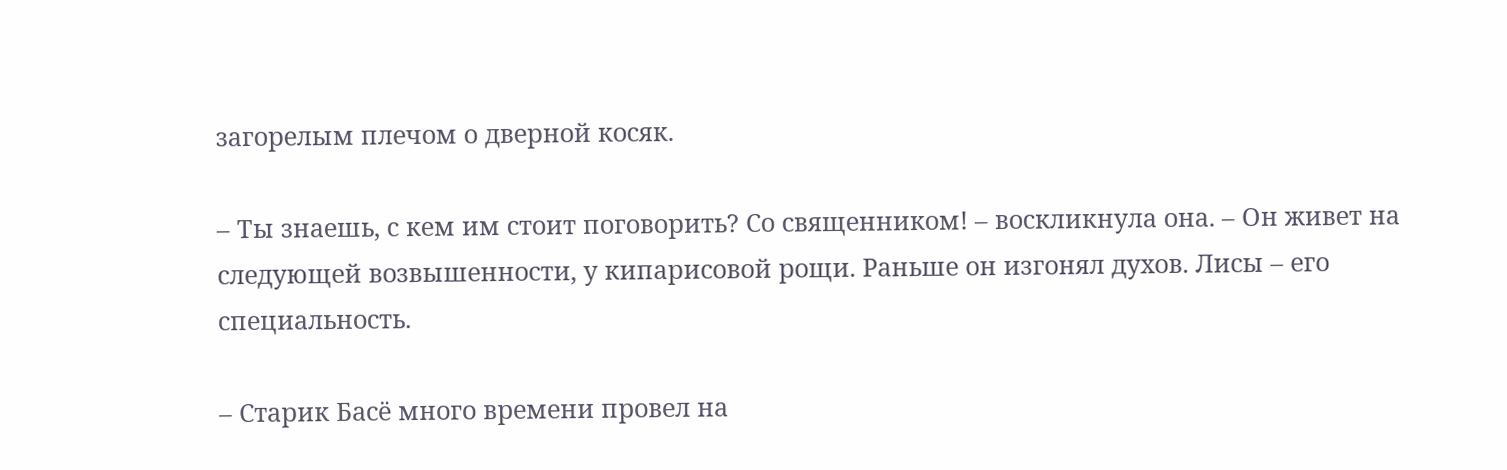загорелым плечом о дверной косяк.

– Ты знаешь, с кем им стоит поговорить? Со священником! – воскликнула она. – Он живет на следующей возвышенности, у кипарисовой рощи. Раньше он изгонял духов. Лисы – его специальность.

– Старик Басё много времени провел на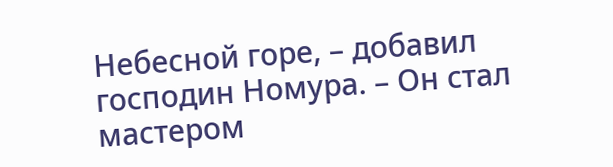Небесной горе, – добавил господин Номура. – Он стал мастером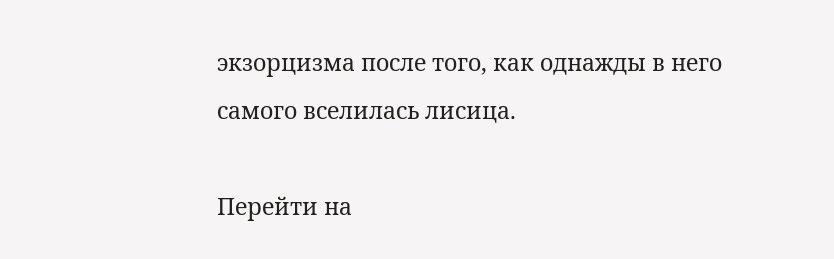экзорцизма после того, как однажды в него самого вселилась лисица.

Перейти на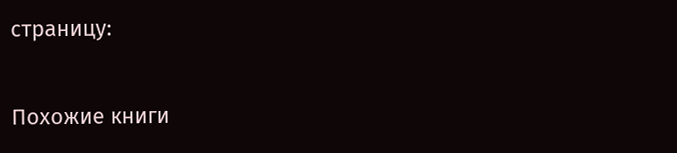страницу:

Похожие книги